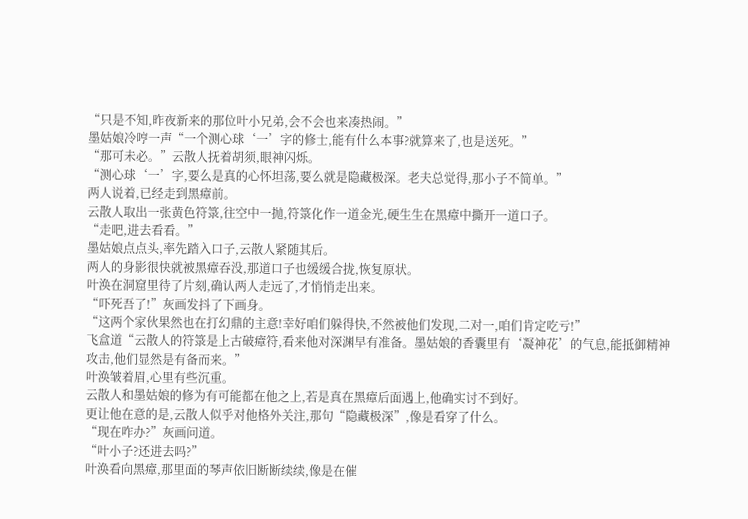“只是不知,昨夜新来的那位叶小兄弟,会不会也来凑热闹。”
墨姑娘冷哼一声“一个测心球‘一’字的修士,能有什么本事?就算来了,也是送死。”
“那可未必。”云散人抚着胡须,眼神闪烁。
“测心球‘一’字,要么是真的心怀坦荡,要么就是隐藏极深。老夫总觉得,那小子不简单。”
两人说着,已经走到黑瘴前。
云散人取出一张黄色符箓,往空中一抛,符箓化作一道金光,硬生生在黑瘴中撕开一道口子。
“走吧,进去看看。”
墨姑娘点点头,率先踏入口子,云散人紧随其后。
两人的身影很快就被黑瘴吞没,那道口子也缓缓合拢,恢复原状。
叶涣在洞窟里待了片刻,确认两人走远了,才悄悄走出来。
“吓死吾了!”灰画发抖了下画身。
“这两个家伙果然也在打幻鼎的主意!幸好咱们躲得快,不然被他们发现,二对一,咱们肯定吃亏!”
飞盒道“云散人的符箓是上古破瘴符,看来他对深渊早有准备。墨姑娘的香囊里有‘凝神花’的气息,能抵御精神攻击,他们显然是有备而来。”
叶涣皱着眉,心里有些沉重。
云散人和墨姑娘的修为有可能都在他之上,若是真在黑瘴后面遇上,他确实讨不到好。
更让他在意的是,云散人似乎对他格外关注,那句“隐藏极深”,像是看穿了什么。
“现在咋办?”灰画问道。
“叶小子?还进去吗?”
叶涣看向黑瘴,那里面的琴声依旧断断续续,像是在催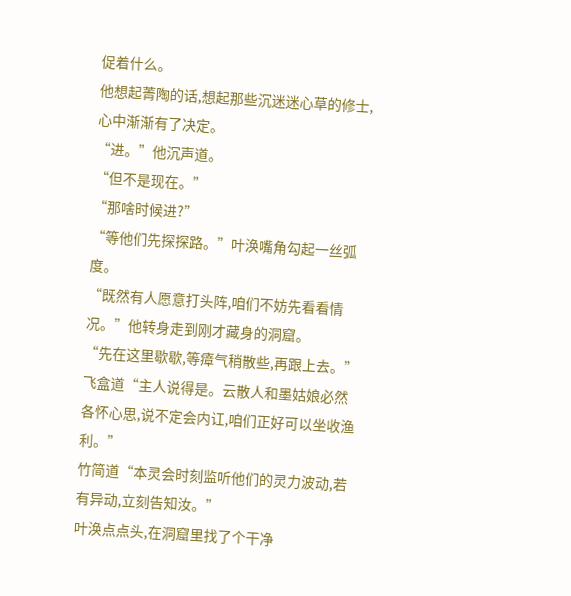促着什么。
他想起菁陶的话,想起那些沉迷迷心草的修士,心中渐渐有了决定。
“进。”他沉声道。
“但不是现在。”
“那啥时候进?”
“等他们先探探路。”叶涣嘴角勾起一丝弧度。
“既然有人愿意打头阵,咱们不妨先看看情况。”他转身走到刚才藏身的洞窟。
“先在这里歇歇,等瘴气稍散些,再跟上去。”
飞盒道“主人说得是。云散人和墨姑娘必然各怀心思,说不定会内讧,咱们正好可以坐收渔利。”
竹简道“本灵会时刻监听他们的灵力波动,若有异动,立刻告知汝。”
叶涣点点头,在洞窟里找了个干净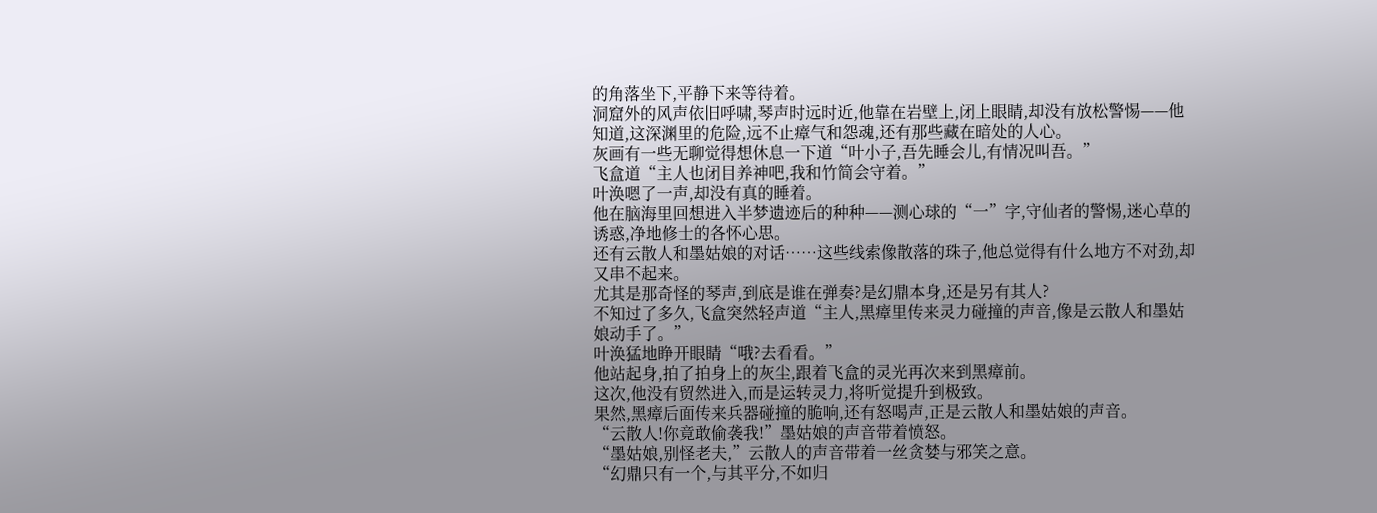的角落坐下,平静下来等待着。
洞窟外的风声依旧呼啸,琴声时远时近,他靠在岩壁上,闭上眼睛,却没有放松警惕——他知道,这深渊里的危险,远不止瘴气和怨魂,还有那些藏在暗处的人心。
灰画有一些无聊觉得想休息一下道“叶小子,吾先睡会儿,有情况叫吾。”
飞盒道“主人也闭目养神吧,我和竹简会守着。”
叶涣嗯了一声,却没有真的睡着。
他在脑海里回想进入半梦遗迹后的种种——测心球的“一”字,守仙者的警惕,迷心草的诱惑,净地修士的各怀心思。
还有云散人和墨姑娘的对话……这些线索像散落的珠子,他总觉得有什么地方不对劲,却又串不起来。
尤其是那奇怪的琴声,到底是谁在弹奏?是幻鼎本身,还是另有其人?
不知过了多久,飞盒突然轻声道“主人,黑瘴里传来灵力碰撞的声音,像是云散人和墨姑娘动手了。”
叶涣猛地睁开眼睛“哦?去看看。”
他站起身,拍了拍身上的灰尘,跟着飞盒的灵光再次来到黑瘴前。
这次,他没有贸然进入,而是运转灵力,将听觉提升到极致。
果然,黑瘴后面传来兵器碰撞的脆响,还有怒喝声,正是云散人和墨姑娘的声音。
“云散人!你竟敢偷袭我!”墨姑娘的声音带着愤怒。
“墨姑娘,别怪老夫,”云散人的声音带着一丝贪婪与邪笑之意。
“幻鼎只有一个,与其平分,不如归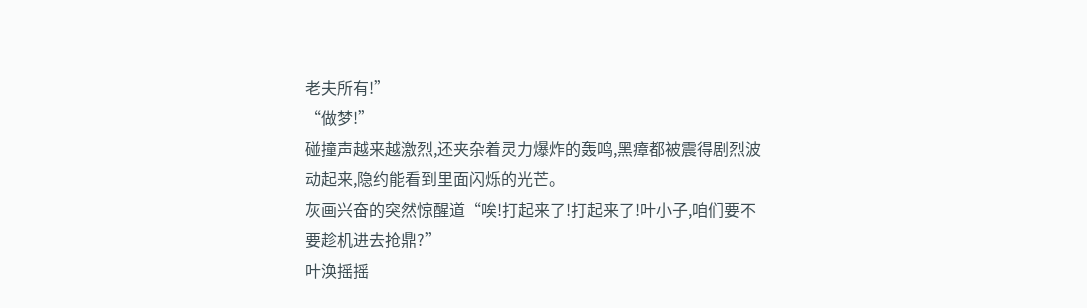老夫所有!”
“做梦!”
碰撞声越来越激烈,还夹杂着灵力爆炸的轰鸣,黑瘴都被震得剧烈波动起来,隐约能看到里面闪烁的光芒。
灰画兴奋的突然惊醒道“唉!打起来了!打起来了!叶小子,咱们要不要趁机进去抢鼎?”
叶涣摇摇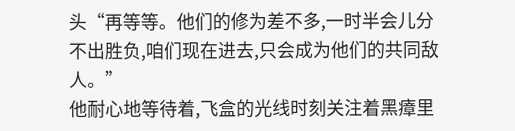头“再等等。他们的修为差不多,一时半会儿分不出胜负,咱们现在进去,只会成为他们的共同敌人。”
他耐心地等待着,飞盒的光线时刻关注着黑瘴里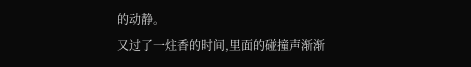的动静。
又过了一炷香的时间,里面的碰撞声渐渐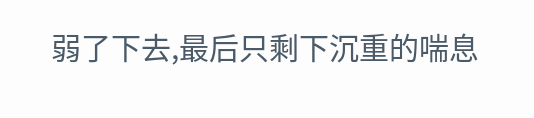弱了下去,最后只剩下沉重的喘息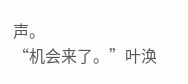声。
“机会来了。”叶涣